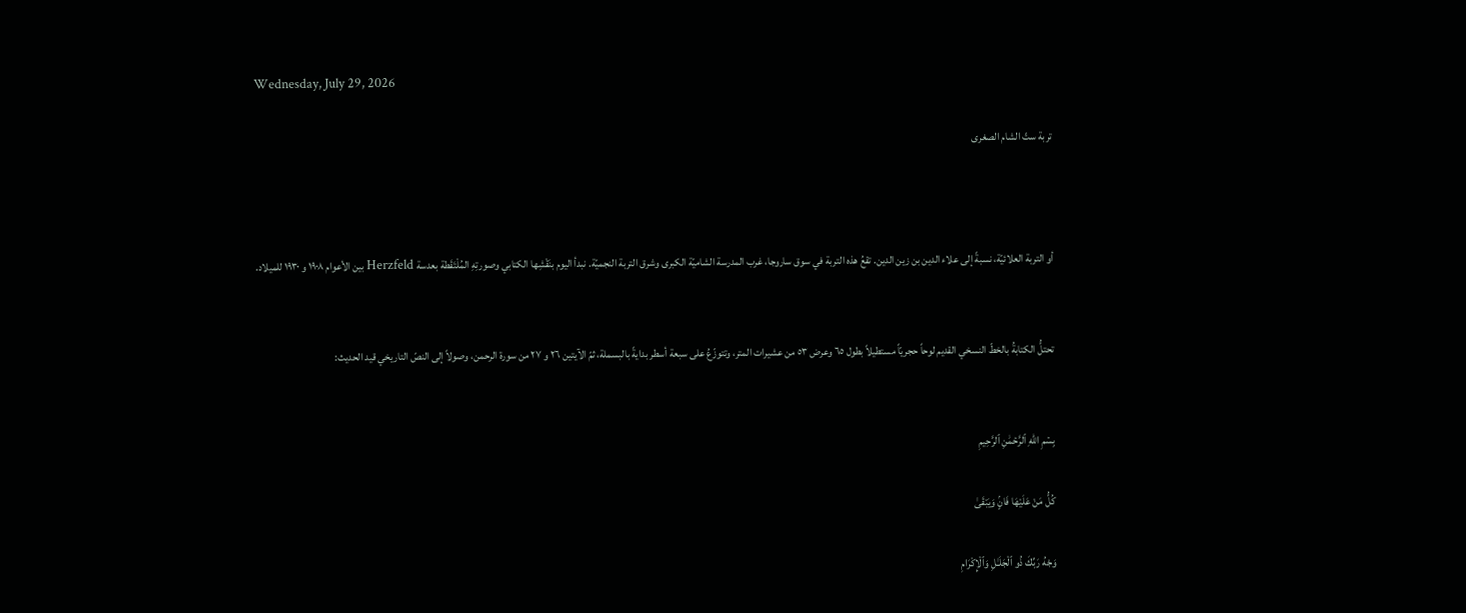Wednesday, July 29, 2026

تربة ستّ الشام الصغرى



أو التربة العلائيّة، نسبةً إلى علاء الدين بن زين الدين. تقعُ هذه التربة في سوق ساروجا، غرب المدرسة الشاميّة الكبرى وشرق التربة النجميّة. نبدأ اليوم بنَقْشِها الكتابي وصورتِهِ المُلْتَقَطة بعدسة Herzfeld بين الأعوام ١٩٠٨ و ١٩٣٠ للميلاد.


تحتلُّ الكتابةُ بالخطّ النسخي القديم لوحاً حجريّاً مستطيلاً بطول ٦٥ وعرض ٥٣ من عشيرات المتر، وتتوزّعُ على سبعة أسطر بدايةً بالبسملة، ثمّ الآيتين ٢٦ و ٢٧ من سورة الرحمن، وصولاً إلى النصّ التاريخي قيد الحديث:


بِسۡمِ اللهِ ٱلرَّحۡمَٰنِ ٱلرَّحِيمِ

كُلُّ مَنْ عَلَيْهَا فَانٍۢ وَيَبْقَىٰ

وَجْهُ رَبِّكَ ذُو ٱلْجَلَـٰلِ وَٱلْإِكْرَامِ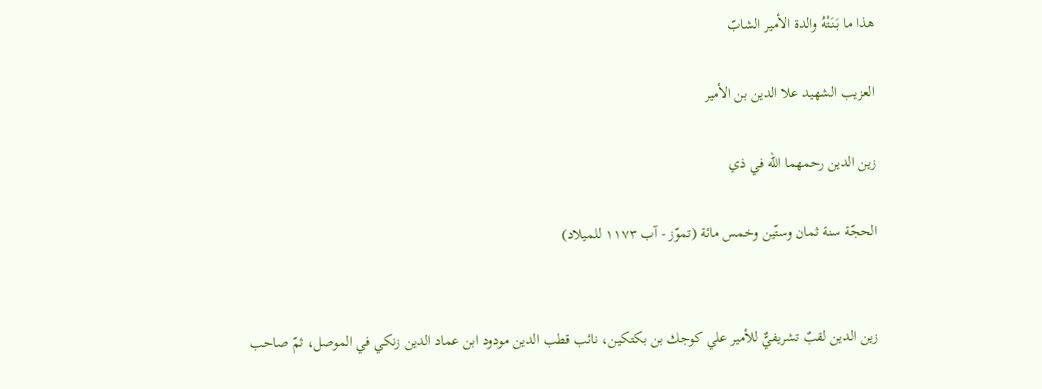هذا ما بَنَتْهُ والدة الأمير الشابّ

العزيب الشهيد علا الدين بن الأمير

زين الدين رحمهما الله في ذي

الحجّة سنة ثمان وستّين وخمس مائة (تموّز - آب ١١٧٣ للميلاد)


زين الدين لقبٌ تشريفيٌّ للأمير علي كوجك بن بكتكين، نائب قطب الدين مودود ابن عماد الدين زنكي في الموصل، ثمّ صاحب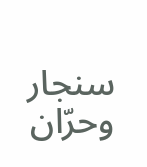سنجار وحرّان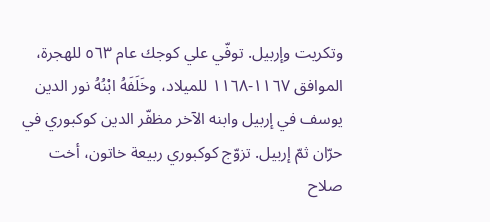وتكريت وإربيل. توفّي علي كوجك عام ٥٦٣ للهجرة، الموافق ١١٦٧-١١٦٨ للميلاد، وخَلَفَهُ ابْنُهُ نور الدين يوسف في إربيل وابنه الآخر مظفّر الدين كوكبوري في حرّان ثمّ إربيل. تزوّج كوكبوري ربيعة خاتون، أخت صلاح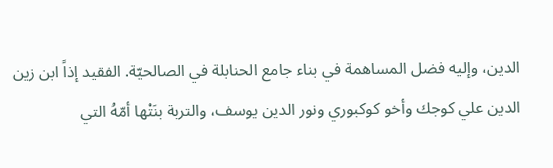الدين، وإليه فضل المساهمة في بناء جامع الحنابلة في الصالحيّة. الفقيد إذاً ابن زين الدين علي كوجك وأخو كوكبوري ونور الدين يوسف، والتربة بنَتْها أمّهُ التي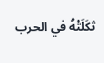ثكَلَتْهُ في الحرب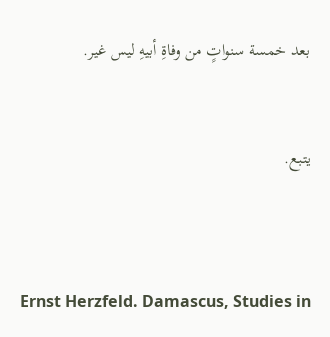بعد خمسة سنواتٍ من وفاةِ أبيهِ ليس غير.


يتبع.



Ernst Herzfeld. Damascus, Studies in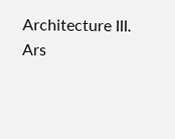Architecture III. Ars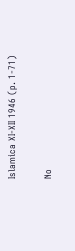Islamica XI-XII 1946 (p. 1-71)

No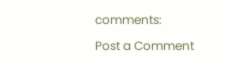comments:

Post a Comment